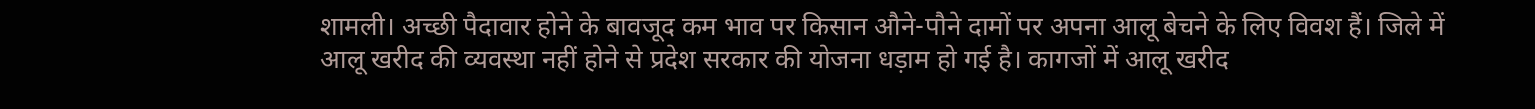शामली। अच्छी पैदावार होने के बावजूद कम भाव पर किसान औने-पौने दामों पर अपना आलू बेचने के लिए विवश हैं। जिले में आलू खरीद की व्यवस्था नहीं होने से प्रदेश सरकार की योजना धड़ाम हो गई है। कागजों में आलू खरीद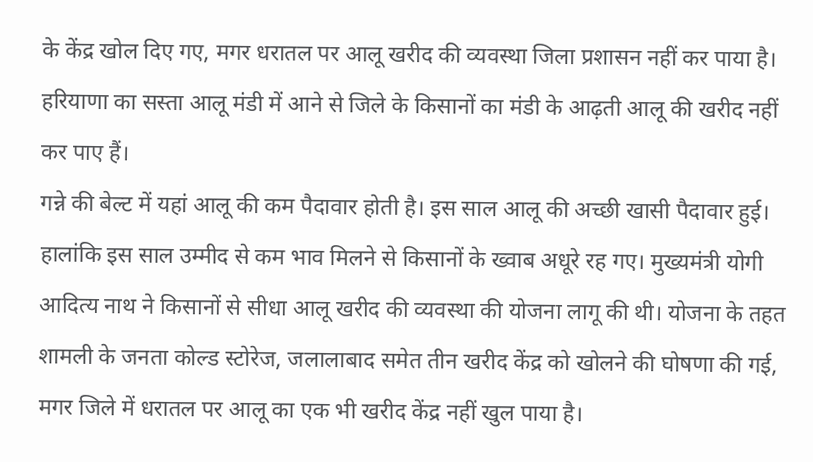के केंद्र खोल दिए गए, मगर धरातल पर आलू खरीद की व्यवस्था जिला प्रशासन नहीं कर पाया है। हरियाणा का सस्ता आलू मंडी में आने से जिले के किसानों का मंडी के आढ़ती आलू की खरीद नहीं कर पाए हैं।
गन्ने की बेल्ट में यहां आलू की कम पैदावार होती है। इस साल आलू की अच्छी खासी पैदावार हुई। हालांकि इस साल उम्मीद से कम भाव मिलने से किसानों के ख्वाब अधूरे रह गए। मुख्यमंत्री योगी आदित्य नाथ ने किसानों से सीधा आलू खरीद की व्यवस्था की योजना लागू की थी। योजना के तहत शामली के जनता कोल्ड स्टोरेज, जलालाबाद समेत तीन खरीद केंद्र को खोलने की घोषणा की गई, मगर जिले में धरातल पर आलू का एक भी खरीद केंद्र नहीं खुल पाया है।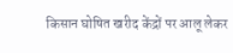किसान घोषित खरीद केंद्रों पर आलू लेकर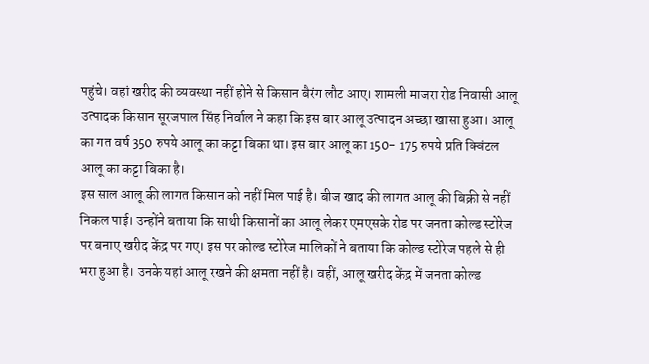पहुंचे। वहां खरीद की व्यवस्था नहीं होने से किसान बैरंग लौट आए। शामली माजरा रोड निवासी आलू उत्पादक किसान सूरजपाल सिंह निर्वाल ने कहा कि इस बार आलू उत्पादन अच्छा खासा हुआ। आलू का गत वर्ष 350 रुपये आलू का कट्टा बिका था। इस बार आलू का 150- 175 रुपये प्रति क्विंटल आलू का कट्टा बिका है।
इस साल आलू की लागत किसान को नहीं मिल पाई है। बीज खाद की लागत आलू की बिक्री से नहीं निकल पाई। उन्होंने बताया कि साथी किसानों का आलू लेकर एमएसके रोड पर जनता कोल्ड स्टोरेज पर बनाए खरीद केंद्र पर गए। इस पर कोल्ड स्टोरेज मालिकों ने बताया कि कोल्ड स्टोरेज पहले से ही भरा हुआ है। उनके यहां आलू रखने की क्षमता नहीं है। वहीं, आलू खरीद केंद्र में जनता कोल्ड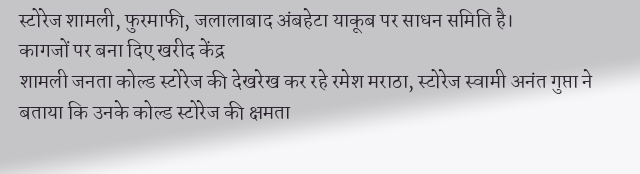स्टोरेज शामली, फुरमाफी, जलालाबाद अंबहेटा याकूब पर साधन समिति है।
कागजों पर बना दिए खरीद केंद्र
शामली जनता कोल्ड स्टोरेज की देखरेख कर रहे रमेश मराठा, स्टोरेज स्वामी अनंत गुप्ता ने बताया कि उनके कोल्ड स्टोरेज की क्षमता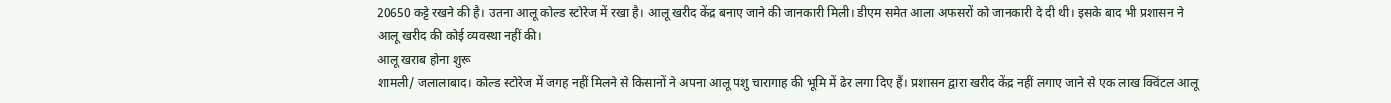20650 कट्टे रखने की है। उतना आलू कोल्ड स्टोरेज में रखा है। आलू खरीद केंद्र बनाए जाने की जानकारी मिली। डीएम समेत आला अफसरों को जानकारी दे दी थी। इसके बाद भी प्रशासन ने आलू खरीद की कोई व्यवस्था नहीं की।
आलू खराब होना शुरू
शामली/ जलालाबाद। कोल्ड स्टोरेज में जगह नहीं मिलने से किसानों ने अपना आलू पशु चारागाह की भूमि में ढेर लगा दिए हैं। प्रशासन द्वारा खरीद केंद्र नहीं लगाए जाने से एक लाख क्विंटल आलू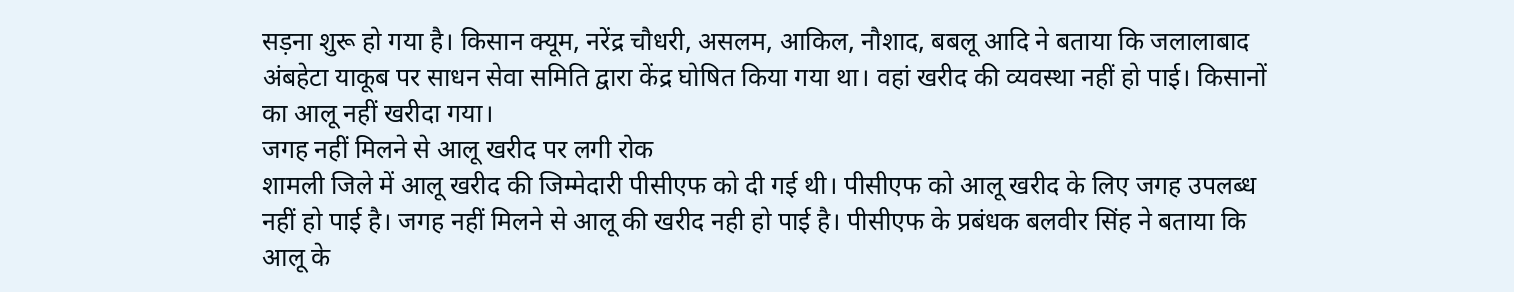सड़ना शुरू हो गया है। किसान क्यूम, नरेंद्र चौधरी, असलम, आकिल, नौशाद, बबलू आदि ने बताया कि जलालाबाद अंबहेटा याकूब पर साधन सेवा समिति द्वारा केंद्र घोषित किया गया था। वहां खरीद की व्यवस्था नहीं हो पाई। किसानों का आलू नहीं खरीदा गया।
जगह नहीं मिलने से आलू खरीद पर लगी रोक
शामली जिले में आलू खरीद की जिम्मेदारी पीसीएफ को दी गई थी। पीसीएफ को आलू खरीद के लिए जगह उपलब्ध नहीं हो पाई है। जगह नहीं मिलने से आलू की खरीद नही हो पाई है। पीसीएफ के प्रबंधक बलवीर सिंह ने बताया कि आलू के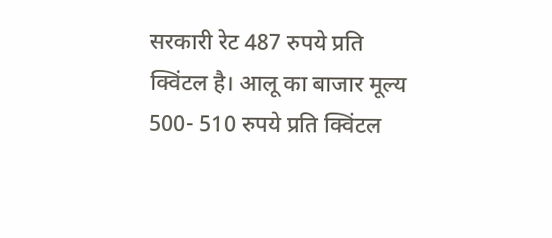सरकारी रेट 487 रुपये प्रति क्विंटल है। आलू का बाजार मूल्य 500- 510 रुपये प्रति क्विंटल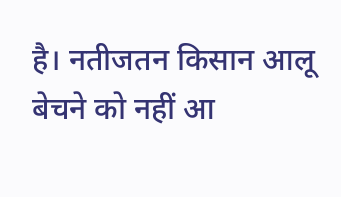है। नतीजतन किसान आलू बेचने को नहीं आ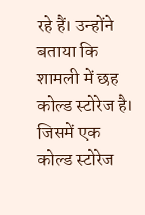रहे हैं। उन्होंने बताया कि शामली में छह कोल्ड स्टोरेज है। जिसमें एक कोल्ड स्टोरेज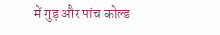में गुड़ और पांच कोल्ड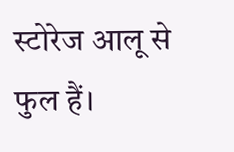स्टोरेज आलू से फुल हैं।